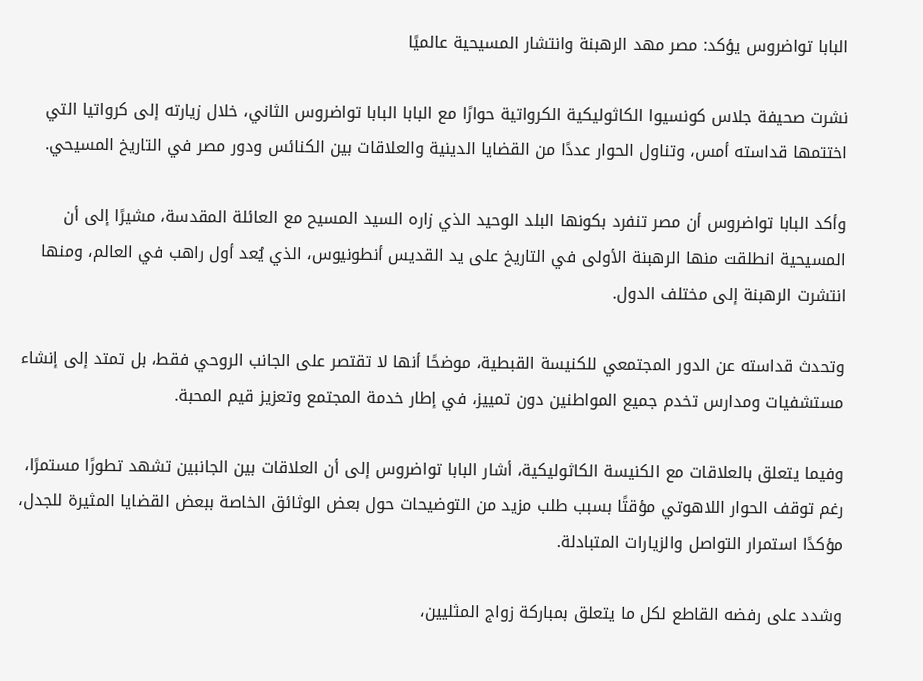البابا تواضروس يؤكد: مصر مهد الرهبنة وانتشار المسيحية عالميًا

نشرت صحيفة جلاس كونسيوا الكاثوليكية الكرواتية حوارًا مع البابا البابا تواضروس الثاني، خلال زيارته إلى كرواتيا التي اختتمها قداسته أمس، وتناول الحوار عددًا من القضايا الدينية والعلاقات بين الكنائس ودور مصر في التاريخ المسيحي.

وأكد البابا تواضروس أن مصر تنفرد بكونها البلد الوحيد الذي زاره السيد المسيح مع العائلة المقدسة، مشيرًا إلى أن المسيحية انطلقت منها الرهبنة الأولى في التاريخ على يد القديس أنطونيوس، الذي يُعد أول راهب في العالم، ومنها انتشرت الرهبنة إلى مختلف الدول.

وتحدث قداسته عن الدور المجتمعي للكنيسة القبطية، موضحًا أنها لا تقتصر على الجانب الروحي فقط، بل تمتد إلى إنشاء مستشفيات ومدارس تخدم جميع المواطنين دون تمييز، في إطار خدمة المجتمع وتعزيز قيم المحبة.

وفيما يتعلق بالعلاقات مع الكنيسة الكاثوليكية، أشار البابا تواضروس إلى أن العلاقات بين الجانبين تشهد تطورًا مستمرًا، رغم توقف الحوار اللاهوتي مؤقتًا بسبب طلب مزيد من التوضيحات حول بعض الوثائق الخاصة ببعض القضايا المثيرة للجدل، مؤكدًا استمرار التواصل والزيارات المتبادلة.

وشدد على رفضه القاطع لكل ما يتعلق بمباركة زواج المثليين،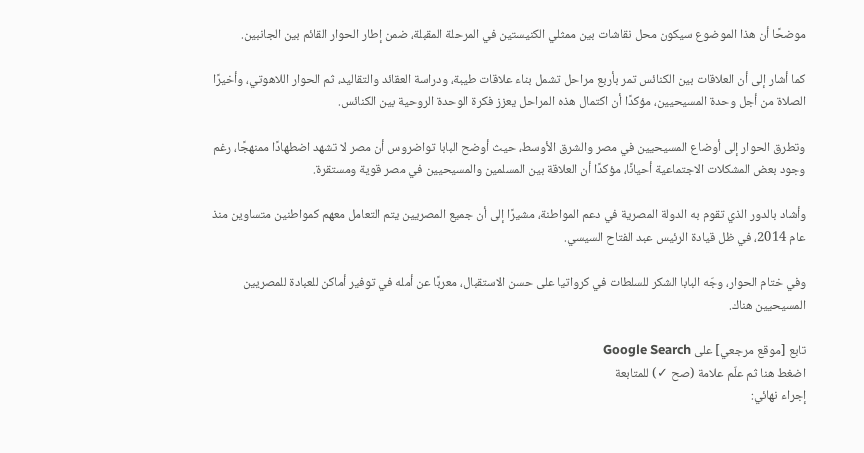موضحًا أن هذا الموضوع سيكون محل نقاشات بين ممثلي الكنيستين في المرحلة المقبلة، ضمن إطار الحوار القائم بين الجانبين.

كما أشار إلى أن العلاقات بين الكنائس تمر بأربع مراحل تشمل بناء علاقات طيبة، ودراسة العقائد والتقاليد، ثم الحوار اللاهوتي، وأخيرًا الصلاة من أجل وحدة المسيحيين، مؤكدًا أن اكتمال هذه المراحل يعزز فكرة الوحدة الروحية بين الكنائس.

وتطرق الحوار إلى أوضاع المسيحيين في مصر والشرق الأوسط، حيث أوضح البابا تواضروس أن مصر لا تشهد اضطهادًا ممنهجًا، رغم وجود بعض المشكلات الاجتماعية أحيانًا، مؤكدًا أن العلاقة بين المسلمين والمسيحيين في مصر قوية ومستقرة.

وأشاد بالدور الذي تقوم به الدولة المصرية في دعم المواطنة، مشيرًا إلى أن جميع المصريين يتم التعامل معهم كمواطنين متساوين منذ عام 2014، في ظل قيادة الرئيس عبد الفتاح السيسي.

وفي ختام الحوار، وجّه البابا الشكر للسلطات في كرواتيا على حسن الاستقبال، معربًا عن أمله في توفير أماكن للعبادة للمصريين المسيحيين هناك.

تابع [موقع مرجعي] على Google Search
اضغط هنا ثم علّم علامة (صح ✓) للمتابعة
إجراء نهائي: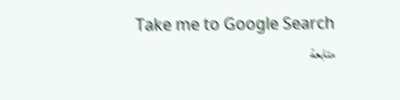Take me to Google Search
متابعة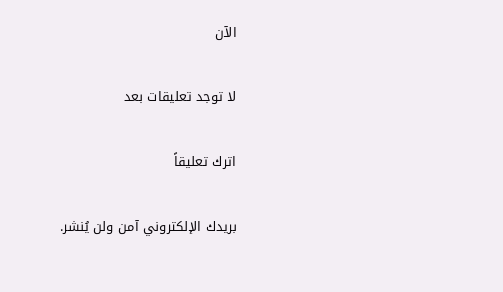الآن

لا توجد تعليقات بعد

اترك تعليقاً

بريدك الإلكتروني آمن ولن يُنشر.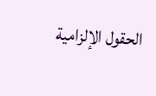الحقول الإلزامية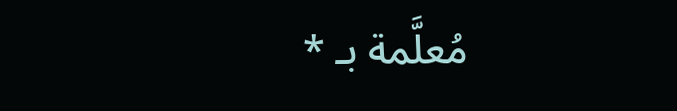مُعلَّمة بـ *